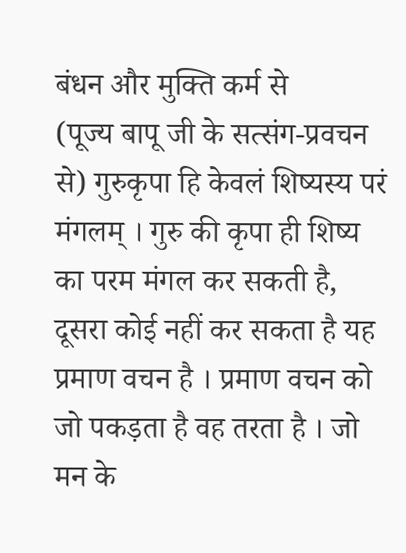बंधन और मुक्ति कर्म से
(पूज्य बापू जी के सत्संग-प्रवचन से) गुरुकृपा हि केवलं शिष्यस्य परं मंगलम् । गुरु की कृपा ही शिष्य का परम मंगल कर सकती है, दूसरा कोई नहीं कर सकता है यह प्रमाण वचन है । प्रमाण वचन को जो पकड़ता है वह तरता है । जो मन के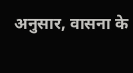अनुसार, वासना के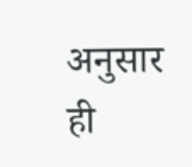अनुसार ही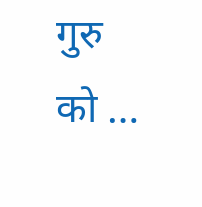गुरु को …